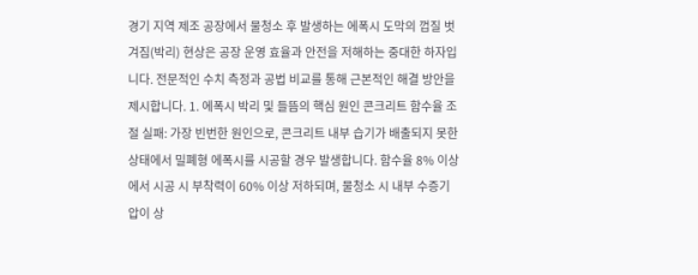경기 지역 제조 공장에서 물청소 후 발생하는 에폭시 도막의 껍질 벗겨짐(박리) 현상은 공장 운영 효율과 안전을 저해하는 중대한 하자입니다. 전문적인 수치 측정과 공법 비교를 통해 근본적인 해결 방안을 제시합니다. 1. 에폭시 박리 및 들뜸의 핵심 원인 콘크리트 함수율 조절 실패: 가장 빈번한 원인으로, 콘크리트 내부 습기가 배출되지 못한 상태에서 밀폐형 에폭시를 시공할 경우 발생합니다. 함수율 8% 이상에서 시공 시 부착력이 60% 이상 저하되며, 물청소 시 내부 수증기압이 상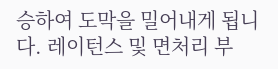승하여 도막을 밀어내게 됩니다. 레이턴스 및 면처리 부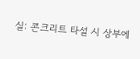실: 콘크리트 타설 시 상부에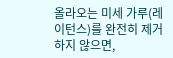올라오는 미세 가루(레이턴스)를 완전히 제거하지 않으면,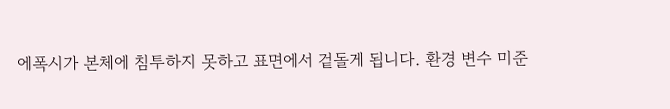에폭시가 본체에 침투하지 못하고 표면에서 겉돌게 됩니다. 환경 변수 미준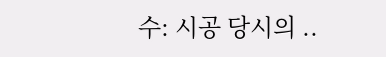수: 시공 당시의 ..